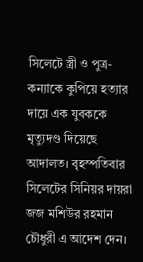সিলেটে স্ত্রী ও পুত্র-কন্যাকে কুপিয়ে হত্যার দায়ে এক যুবককে মৃত্যুদণ্ড দিয়েছে আদালত। বৃহস্পতিবার সিলেটের সিনিয়র দায়রা জজ মশিউর রহমান চৌধুরী এ আদেশ দেন।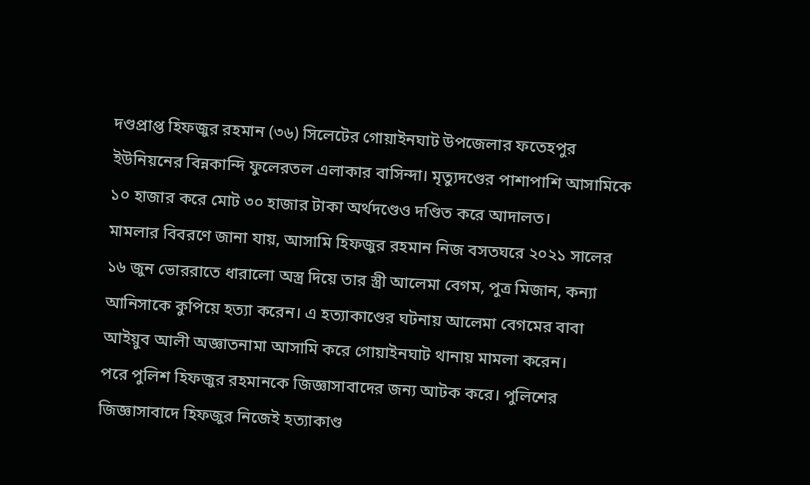দণ্ডপ্রাপ্ত হিফজুর রহমান (৩৬) সিলেটের গোয়াইনঘাট উপজেলার ফতেহপুর ইউনিয়নের বিন্নকান্দি ফুলেরতল এলাকার বাসিন্দা। মৃত্যুদণ্ডের পাশাপাশি আসামিকে ১০ হাজার করে মোট ৩০ হাজার টাকা অর্থদণ্ডেও দণ্ডিত করে আদালত।
মামলার বিবরণে জানা যায়, আসামি হিফজুর রহমান নিজ বসতঘরে ২০২১ সালের ১৬ জুন ভোররাতে ধারালো অস্ত্র দিয়ে তার স্ত্রী আলেমা বেগম, পুত্র মিজান, কন্যা আনিসাকে কুপিয়ে হত্যা করেন। এ হত্যাকাণ্ডের ঘটনায় আলেমা বেগমের বাবা আইয়ুব আলী অজ্ঞাতনামা আসামি করে গোয়াইনঘাট থানায় মামলা করেন।
পরে পুলিশ হিফজুর রহমানকে জিজ্ঞাসাবাদের জন্য আটক করে। পুলিশের জিজ্ঞাসাবাদে হিফজুর নিজেই হত্যাকাণ্ড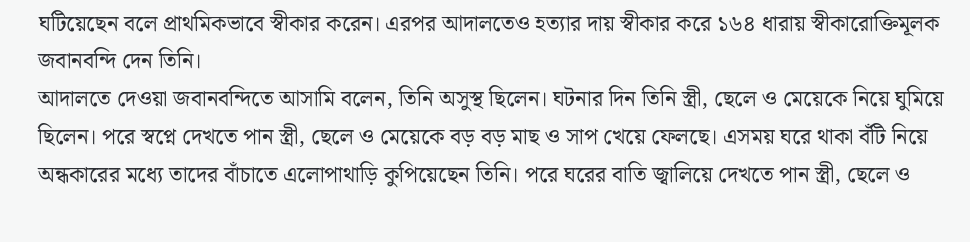ঘটিয়েছেন বলে প্রাথমিকভাবে স্বীকার করেন। এরপর আদালতেও হত্যার দায় স্বীকার করে ১৬৪ ধারায় স্বীকারোক্তিমূলক জবানবন্দি দেন তিনি।
আদালতে দেওয়া জবানবন্দিতে আসামি বলেন, তিনি অসুস্থ ছিলেন। ঘটনার দিন তিনি স্ত্রী, ছেলে ও মেয়েকে নিয়ে ঘুমিয়ে ছিলেন। পরে স্বপ্নে দেখতে পান স্ত্রী, ছেলে ও মেয়েকে বড় বড় মাছ ও সাপ খেয়ে ফেলছে। এসময় ঘরে থাকা বঁটি নিয়ে অন্ধকারের মধ্যে তাদের বাঁচাতে এলোপাথাড়ি কুপিয়েছেন তিনি। পরে ঘরের বাতি জ্বালিয়ে দেখতে পান স্ত্রী, ছেলে ও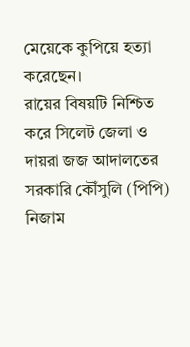মেয়েকে কুপিয়ে হত্যা করেছেন।
রায়ের বিষয়টি নিশ্চিত করে সিলেট জেলা ও দায়রা জজ আদালতের সরকারি কৌঁসুলি (পিপি) নিজাম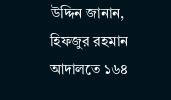উদ্দিন জানান, হিফজুর রহমান আদালতে ১৬৪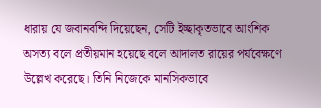ধারায় যে জবানবন্দি দিয়েছেন, সেটি ইচ্ছাকৃতভাবে আংশিক অসত্য বলে প্রতীয়মান হয়েছে বলে আদালত রায়ের পর্যবেক্ষণে উল্লেখ করেছে। তিনি নিজেকে মানসিকভাবে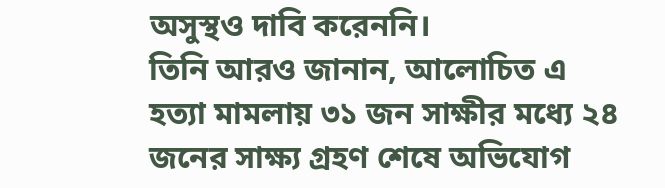অসুস্থও দাবি করেননি।
তিনি আরও জানান, আলোচিত এ হত্যা মামলায় ৩১ জন সাক্ষীর মধ্যে ২৪ জনের সাক্ষ্য গ্রহণ শেষে অভিযোগ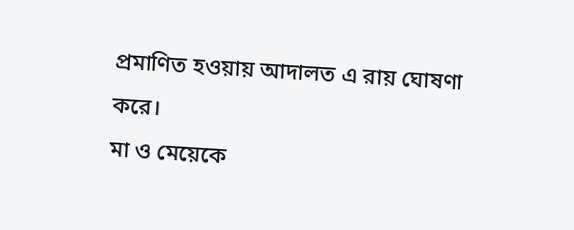প্রমাণিত হওয়ায় আদালত এ রায় ঘোষণা করে।
মা ও মেয়েকে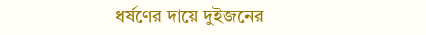ধর্ষণের দায়ে দুইজনের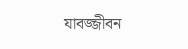যাবজ্জীবন